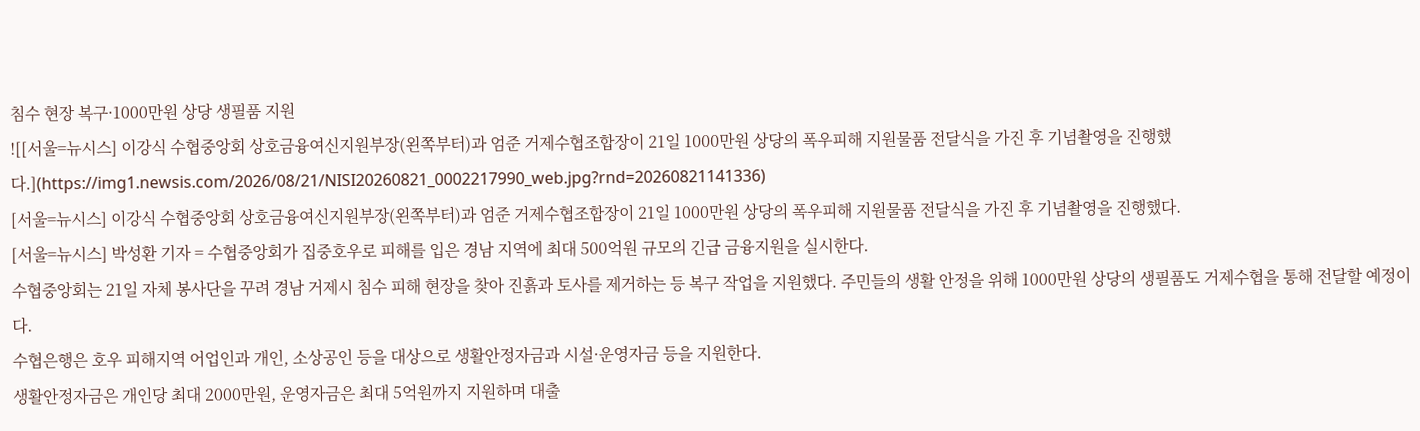침수 현장 복구·1000만원 상당 생필품 지원
![[서울=뉴시스] 이강식 수협중앙회 상호금융여신지원부장(왼쪽부터)과 엄준 거제수협조합장이 21일 1000만원 상당의 폭우피해 지원물품 전달식을 가진 후 기념촬영을 진행했다.](https://img1.newsis.com/2026/08/21/NISI20260821_0002217990_web.jpg?rnd=20260821141336)
[서울=뉴시스] 이강식 수협중앙회 상호금융여신지원부장(왼쪽부터)과 엄준 거제수협조합장이 21일 1000만원 상당의 폭우피해 지원물품 전달식을 가진 후 기념촬영을 진행했다.
[서울=뉴시스] 박성환 기자 = 수협중앙회가 집중호우로 피해를 입은 경남 지역에 최대 500억원 규모의 긴급 금융지원을 실시한다.
수협중앙회는 21일 자체 봉사단을 꾸려 경남 거제시 침수 피해 현장을 찾아 진흙과 토사를 제거하는 등 복구 작업을 지원했다. 주민들의 생활 안정을 위해 1000만원 상당의 생필품도 거제수협을 통해 전달할 예정이다.
수협은행은 호우 피해지역 어업인과 개인, 소상공인 등을 대상으로 생활안정자금과 시설·운영자금 등을 지원한다.
생활안정자금은 개인당 최대 2000만원, 운영자금은 최대 5억원까지 지원하며 대출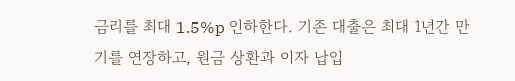금리를 최대 1.5%p 인하한다. 기존 대출은 최대 1년간 만기를 연장하고, 원금 상환과 이자 납입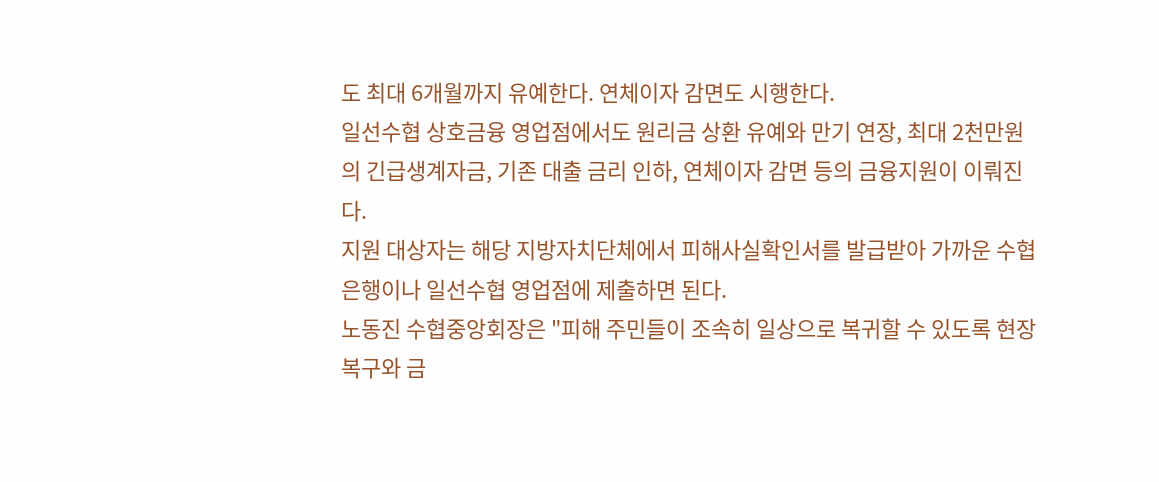도 최대 6개월까지 유예한다. 연체이자 감면도 시행한다.
일선수협 상호금융 영업점에서도 원리금 상환 유예와 만기 연장, 최대 2천만원의 긴급생계자금, 기존 대출 금리 인하, 연체이자 감면 등의 금융지원이 이뤄진다.
지원 대상자는 해당 지방자치단체에서 피해사실확인서를 발급받아 가까운 수협은행이나 일선수협 영업점에 제출하면 된다.
노동진 수협중앙회장은 "피해 주민들이 조속히 일상으로 복귀할 수 있도록 현장 복구와 금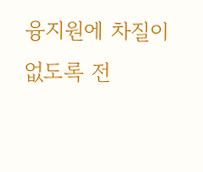융지원에 차질이 없도록 전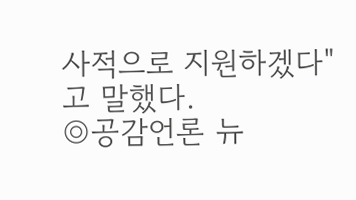사적으로 지원하겠다"고 말했다.
◎공감언론 뉴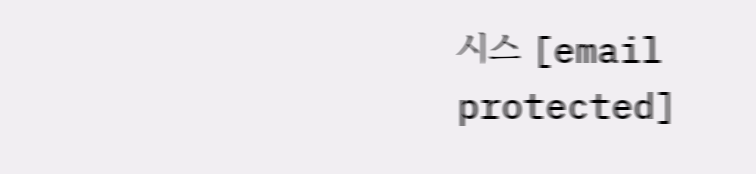시스 [email protected]